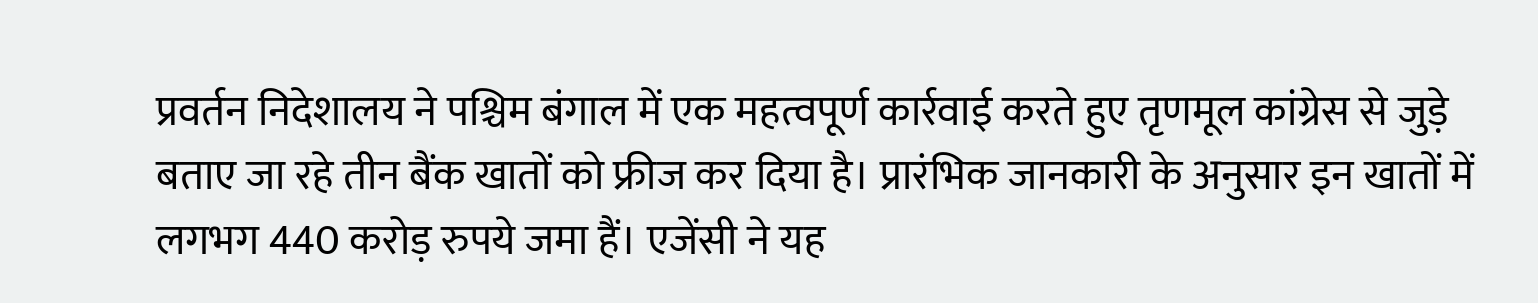प्रवर्तन निदेशालय ने पश्चिम बंगाल में एक महत्वपूर्ण कार्रवाई करते हुए तृणमूल कांग्रेस से जुड़े बताए जा रहे तीन बैंक खातों को फ्रीज कर दिया है। प्रारंभिक जानकारी के अनुसार इन खातों में लगभग 440 करोड़ रुपये जमा हैं। एजेंसी ने यह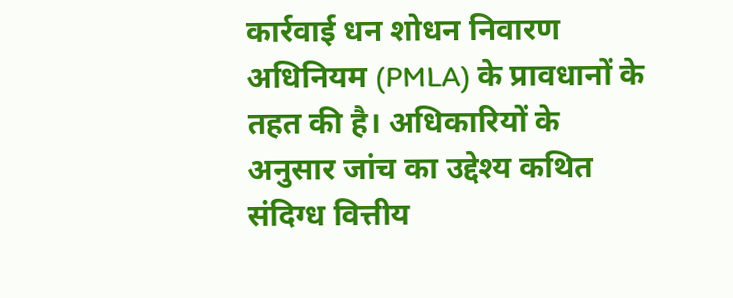कार्रवाई धन शोधन निवारण अधिनियम (PMLA) के प्रावधानों के तहत की है। अधिकारियों के अनुसार जांच का उद्देश्य कथित संदिग्ध वित्तीय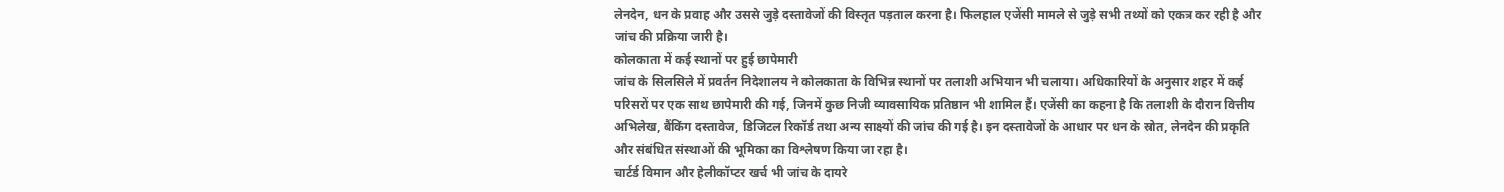लेनदेन, धन के प्रवाह और उससे जुड़े दस्तावेजों की विस्तृत पड़ताल करना है। फिलहाल एजेंसी मामले से जुड़े सभी तथ्यों को एकत्र कर रही है और जांच की प्रक्रिया जारी है।
कोलकाता में कई स्थानों पर हुई छापेमारी
जांच के सिलसिले में प्रवर्तन निदेशालय ने कोलकाता के विभिन्न स्थानों पर तलाशी अभियान भी चलाया। अधिकारियों के अनुसार शहर में कई परिसरों पर एक साथ छापेमारी की गई, जिनमें कुछ निजी व्यावसायिक प्रतिष्ठान भी शामिल हैं। एजेंसी का कहना है कि तलाशी के दौरान वित्तीय अभिलेख, बैंकिंग दस्तावेज, डिजिटल रिकॉर्ड तथा अन्य साक्ष्यों की जांच की गई है। इन दस्तावेजों के आधार पर धन के स्रोत, लेनदेन की प्रकृति और संबंधित संस्थाओं की भूमिका का विश्लेषण किया जा रहा है।
चार्टर्ड विमान और हेलीकॉप्टर खर्च भी जांच के दायरे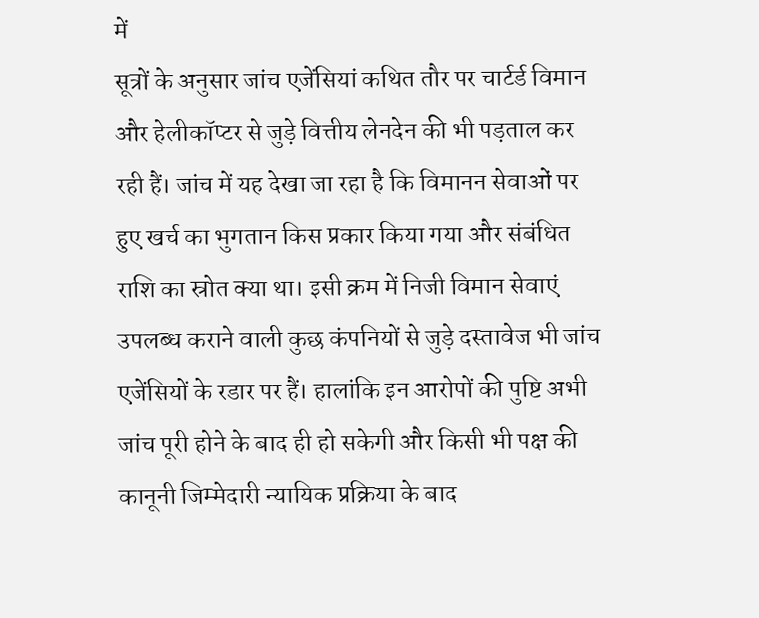में
सूत्रों के अनुसार जांच एजेंसियां कथित तौर पर चार्टर्ड विमान और हेलीकॉप्टर से जुड़े वित्तीय लेनदेन की भी पड़ताल कर रही हैं। जांच में यह देखा जा रहा है कि विमानन सेवाओं पर हुए खर्च का भुगतान किस प्रकार किया गया और संबंधित राशि का स्रोत क्या था। इसी क्रम में निजी विमान सेवाएं उपलब्ध कराने वाली कुछ कंपनियों से जुड़े दस्तावेज भी जांच एजेंसियों के रडार पर हैं। हालांकि इन आरोपों की पुष्टि अभी जांच पूरी होने के बाद ही हो सकेगी और किसी भी पक्ष की कानूनी जिम्मेदारी न्यायिक प्रक्रिया के बाद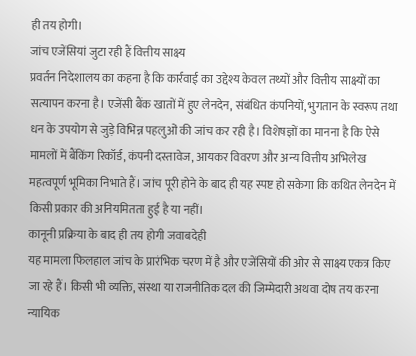ही तय होगी।
जांच एजेंसियां जुटा रही हैं वित्तीय साक्ष्य
प्रवर्तन निदेशालय का कहना है कि कार्रवाई का उद्देश्य केवल तथ्यों और वित्तीय साक्ष्यों का सत्यापन करना है। एजेंसी बैंक खातों में हुए लेनदेन, संबंधित कंपनियों, भुगतान के स्वरूप तथा धन के उपयोग से जुड़े विभिन्न पहलुओं की जांच कर रही है। विशेषज्ञों का मानना है कि ऐसे मामलों में बैंकिंग रिकॉर्ड, कंपनी दस्तावेज, आयकर विवरण और अन्य वित्तीय अभिलेख महत्वपूर्ण भूमिका निभाते हैं। जांच पूरी होने के बाद ही यह स्पष्ट हो सकेगा कि कथित लेनदेन में किसी प्रकार की अनियमितता हुई है या नहीं।
कानूनी प्रक्रिया के बाद ही तय होगी जवाबदेही
यह मामला फिलहाल जांच के प्रारंभिक चरण में है और एजेंसियों की ओर से साक्ष्य एकत्र किए जा रहे हैं। किसी भी व्यक्ति, संस्था या राजनीतिक दल की जिम्मेदारी अथवा दोष तय करना न्यायिक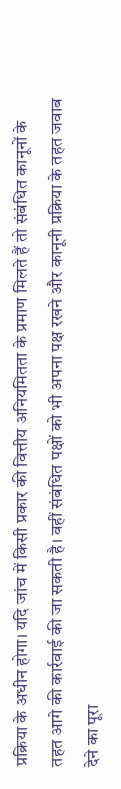प्रक्रिया के अधीन होगा। यदि जांच में किसी प्रकार की वित्तीय अनियमितता के प्रमाण मिलते हैं तो संबंधित कानूनों के तहत आगे की कार्रवाई की जा सकती है। वहीं संबंधित पक्षों को भी अपना पक्ष रखने और कानूनी प्रक्रिया के तहत जवाब देने का पूरा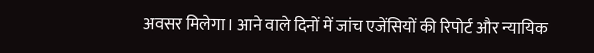अवसर मिलेगा। आने वाले दिनों में जांच एजेंसियों की रिपोर्ट और न्यायिक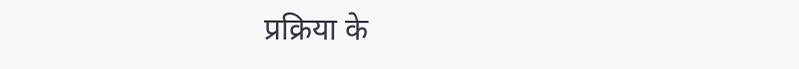प्रक्रिया के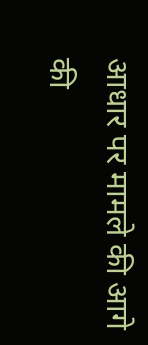आधार पर मामले की आगे की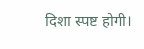दिशा स्पष्ट होगी।